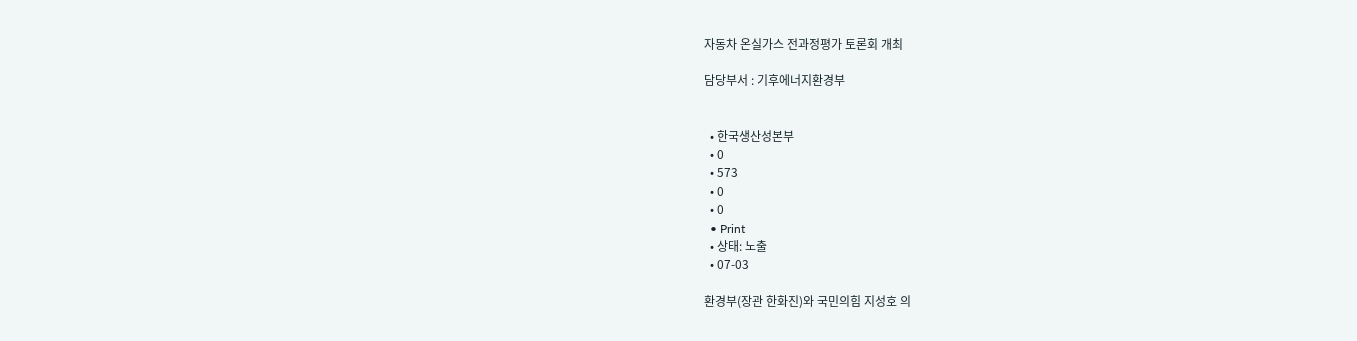자동차 온실가스 전과정평가 토론회 개최

담당부서 : 기후에너지환경부


  • 한국생산성본부
  • 0
  • 573
  • 0
  • 0
  • Print
  • 상태: 노출
  • 07-03

환경부(장관 한화진)와 국민의힘 지성호 의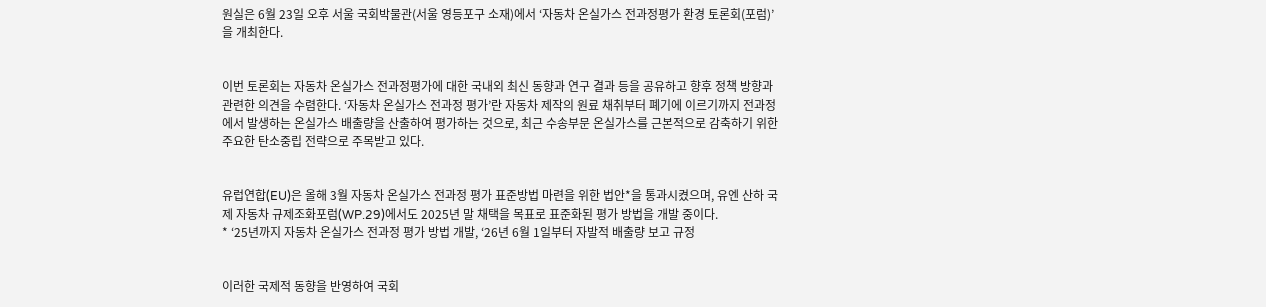원실은 6월 23일 오후 서울 국회박물관(서울 영등포구 소재)에서 ‘자동차 온실가스 전과정평가 환경 토론회(포럼)’을 개최한다.


이번 토론회는 자동차 온실가스 전과정평가에 대한 국내외 최신 동향과 연구 결과 등을 공유하고 향후 정책 방향과 관련한 의견을 수렴한다. ‘자동차 온실가스 전과정 평가’란 자동차 제작의 원료 채취부터 폐기에 이르기까지 전과정에서 발생하는 온실가스 배출량을 산출하여 평가하는 것으로, 최근 수송부문 온실가스를 근본적으로 감축하기 위한 주요한 탄소중립 전략으로 주목받고 있다.


유럽연합(EU)은 올해 3월 자동차 온실가스 전과정 평가 표준방법 마련을 위한 법안*을 통과시켰으며, 유엔 산하 국제 자동차 규제조화포럼(WP.29)에서도 2025년 말 채택을 목표로 표준화된 평가 방법을 개발 중이다.
* ‘25년까지 자동차 온실가스 전과정 평가 방법 개발, ‘26년 6월 1일부터 자발적 배출량 보고 규정


이러한 국제적 동향을 반영하여 국회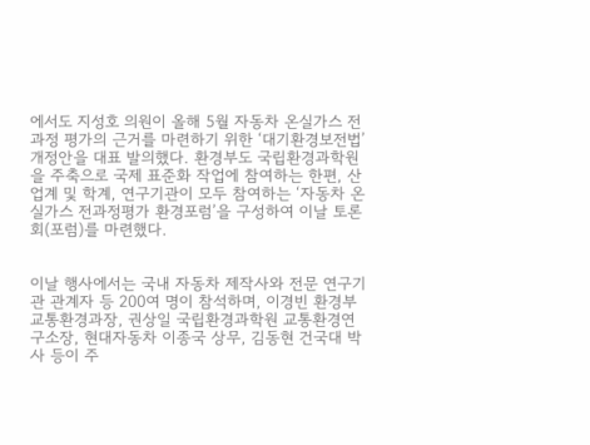에서도 지성호 의원이 올해 5월 자동차 온실가스 전과정 평가의 근거를 마련하기 위한 ‘대기환경보전법’ 개정안을 대표 발의했다. 환경부도 국립환경과학원을 주축으로 국제 표준화 작업에 참여하는 한편, 산업계 및 학계, 연구기관이 모두 참여하는 ‘자동차 온실가스 전과정평가 환경포럼’을 구성하여 이날 토론회(포럼)를 마련했다.


이날 행사에서는 국내 자동차 제작사와 전문 연구기관 관계자 등 200여 명이 참석하며, 이경빈 환경부 교통환경과장, 권상일 국립환경과학원 교통환경연구소장, 현대자동차 이종국 상무, 김동현 건국대 박사 등이 주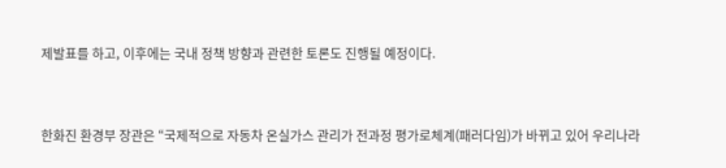제발표를 하고, 이후에는 국내 정책 방향과 관련한 토론도 진행될 예정이다.


한화진 환경부 장관은 “국제적으로 자동차 온실가스 관리가 전과정 평가로체계(패러다임)가 바뀌고 있어 우리나라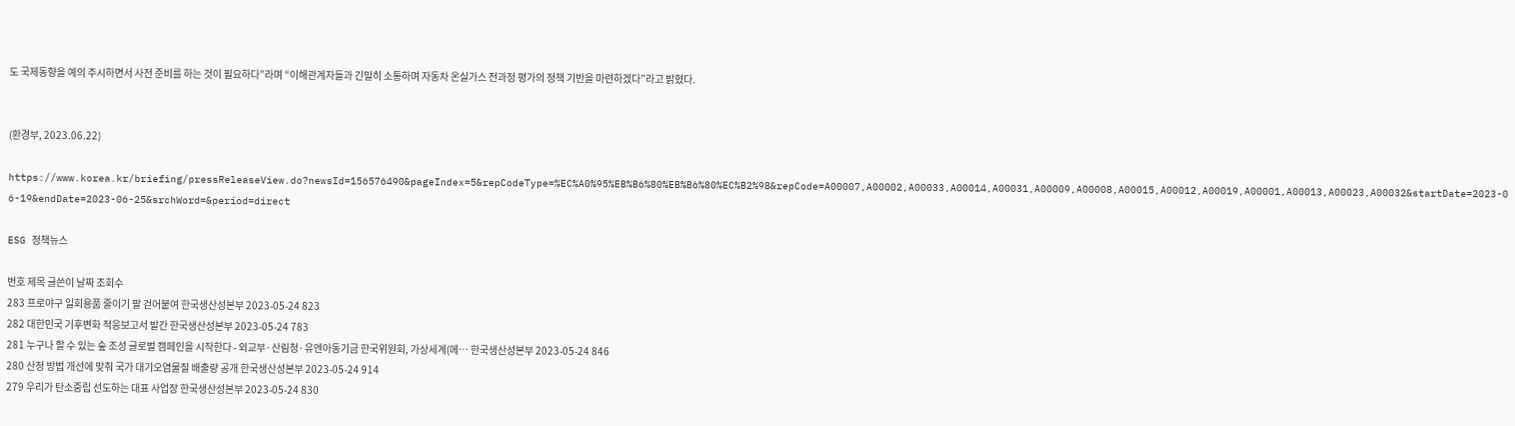도 국제동향을 예의 주시하면서 사전 준비를 하는 것이 필요하다”라며 “이해관계자들과 긴밀히 소통하며 자동차 온실가스 전과정 평가의 정책 기반을 마련하겠다”라고 밝혔다.


(환경부, 2023.06.22)

https://www.korea.kr/briefing/pressReleaseView.do?newsId=156576490&pageIndex=5&repCodeType=%EC%A0%95%EB%B6%80%EB%B6%80%EC%B2%98&repCode=A00007,A00002,A00033,A00014,A00031,A00009,A00008,A00015,A00012,A00019,A00001,A00013,A00023,A00032&startDate=2023-06-19&endDate=2023-06-25&srchWord=&period=direct

ESG 정책뉴스

번호 제목 글쓴이 날짜 조회수
283 프로야구 일회용품 줄이기 팔 걷어붙여 한국생산성본부 2023-05-24 823
282 대한민국 기후변화 적응보고서 발간 한국생산성본부 2023-05-24 783
281 누구나 할 수 있는 숲 조성 글로벌 캠페인을 시작한다 - 외교부·산림청·유엔아동기금 한국위원회, 가상세계(메… 한국생산성본부 2023-05-24 846
280 산정 방법 개선에 맞춰 국가 대기오염물질 배출량 공개 한국생산성본부 2023-05-24 914
279 우리가 탄소중립 선도하는 대표 사업장 한국생산성본부 2023-05-24 830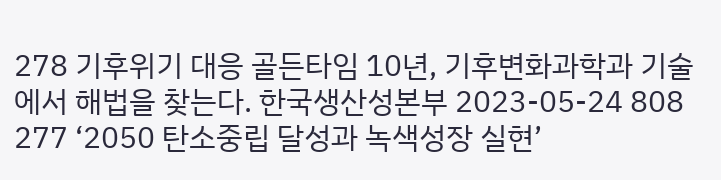278 기후위기 대응 골든타임 10년, 기후변화과학과 기술에서 해법을 찾는다. 한국생산성본부 2023-05-24 808
277 ‘2050 탄소중립 달성과 녹색성장 실현’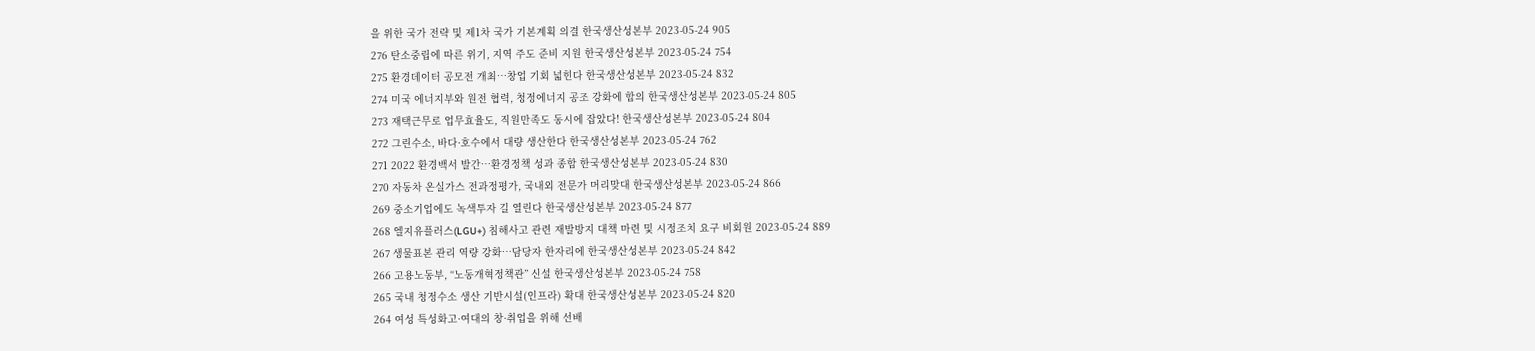을 위한 국가 전략 및 제1차 국가 기본계획 의결 한국생산성본부 2023-05-24 905
276 탄소중립에 따른 위기, 지역 주도 준비 지원 한국생산성본부 2023-05-24 754
275 환경데이터 공모전 개최…창업 기회 넓힌다 한국생산성본부 2023-05-24 832
274 미국 에너지부와 원전 협력, 청정에너지 공조 강화에 합의 한국생산성본부 2023-05-24 805
273 재택근무로 업무효율도, 직원만족도 동시에 잡았다! 한국생산성본부 2023-05-24 804
272 그린수소, 바다·호수에서 대량 생산한다 한국생산성본부 2023-05-24 762
271 2022 환경백서 발간…환경정책 성과 종합 한국생산성본부 2023-05-24 830
270 자동차 온실가스 전과정평가, 국내외 전문가 머리맞대 한국생산성본부 2023-05-24 866
269 중소기업에도 녹색투자 길 열린다 한국생산성본부 2023-05-24 877
268 엘지유플러스(LGU+) 침해사고 관련 재발방지 대책 마련 및 시정조치 요구 비회원 2023-05-24 889
267 생물표본 관리 역량 강화…담당자 한자리에 한국생산성본부 2023-05-24 842
266 고용노동부, “노동개혁정책관” 신설 한국생산성본부 2023-05-24 758
265 국내 청정수소 생산 기반시설(인프라) 확대 한국생산성본부 2023-05-24 820
264 여성 특성화고·여대의 창·취업을 위해 선배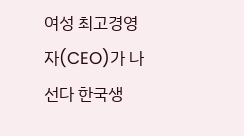여성 최고경영자(CEO)가 나선다 한국생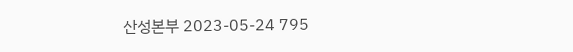산성본부 2023-05-24 795